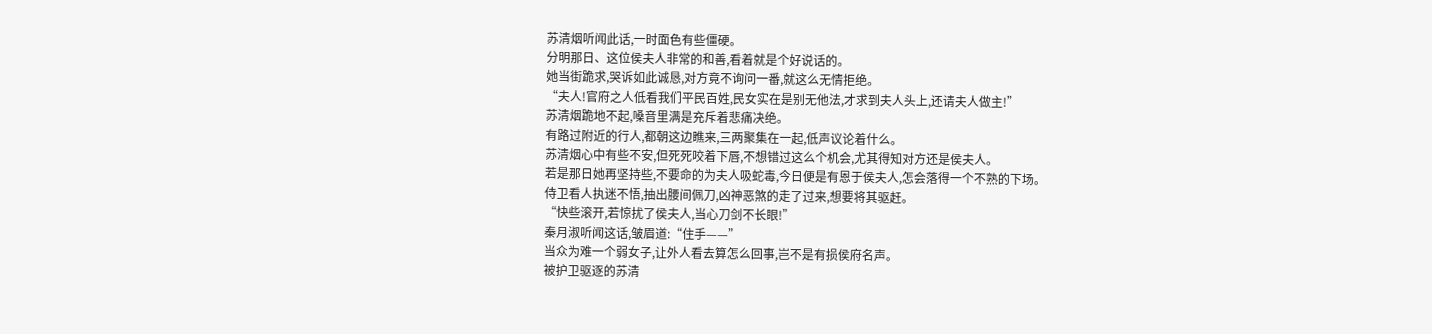苏清烟听闻此话,一时面色有些僵硬。
分明那日、这位侯夫人非常的和善,看着就是个好说话的。
她当街跪求,哭诉如此诚恳,对方竟不询问一番,就这么无情拒绝。
“夫人!官府之人低看我们平民百姓,民女实在是别无他法,才求到夫人头上,还请夫人做主!”
苏清烟跪地不起,嗓音里满是充斥着悲痛决绝。
有路过附近的行人,都朝这边瞧来,三两聚集在一起,低声议论着什么。
苏清烟心中有些不安,但死死咬着下唇,不想错过这么个机会,尤其得知对方还是侯夫人。
若是那日她再坚持些,不要命的为夫人吸蛇毒,今日便是有恩于侯夫人,怎会落得一个不熟的下场。
侍卫看人执迷不悟,抽出腰间佩刀,凶神恶煞的走了过来,想要将其驱赶。
“快些滚开,若惊扰了侯夫人,当心刀剑不长眼!”
秦月淑听闻这话,皱眉道:“住手——”
当众为难一个弱女子,让外人看去算怎么回事,岂不是有损侯府名声。
被护卫驱逐的苏清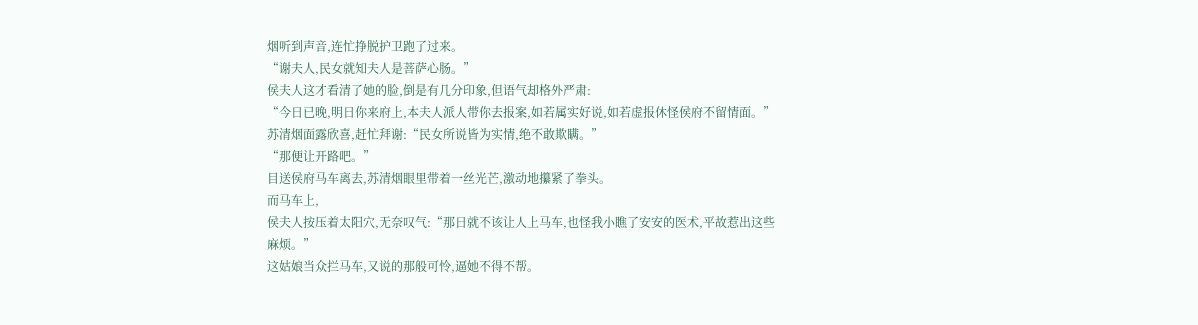烟听到声音,连忙挣脱护卫跑了过来。
“谢夫人,民女就知夫人是菩萨心肠。”
侯夫人这才看清了她的脸,倒是有几分印象,但语气却格外严肃:
“今日已晚,明日你来府上,本夫人派人带你去报案,如若属实好说,如若虚报休怪侯府不留情面。”
苏清烟面露欣喜,赶忙拜谢:“民女所说皆为实情,绝不敢欺瞒。”
“那便让开路吧。”
目送侯府马车离去,苏清烟眼里带着一丝光芒,激动地攥紧了拳头。
而马车上,
侯夫人按压着太阳穴,无奈叹气:“那日就不该让人上马车,也怪我小瞧了安安的医术,平故惹出这些麻烦。”
这姑娘当众拦马车,又说的那般可怜,逼她不得不帮。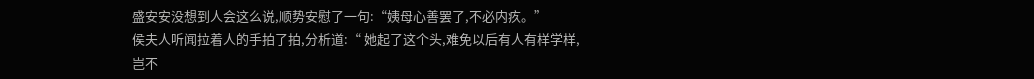盛安安没想到人会这么说,顺势安慰了一句:“姨母心善罢了,不必内疚。”
侯夫人听闻拉着人的手拍了拍,分析道:“ 她起了这个头,难免以后有人有样学样,岂不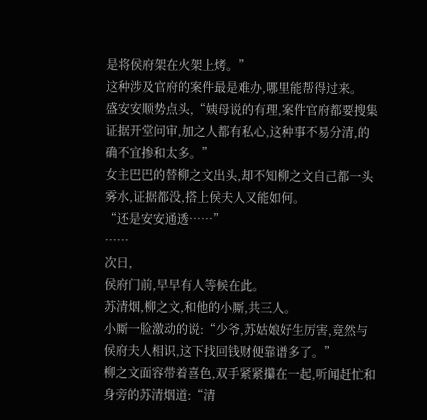是将侯府架在火架上烤。”
这种涉及官府的案件最是难办,哪里能帮得过来。
盛安安顺势点头,“姨母说的有理,案件官府都要搜集证据开堂问审,加之人都有私心,这种事不易分清,的确不宜掺和太多。”
女主巴巴的替柳之文出头,却不知柳之文自己都一头雾水,证据都没,搭上侯夫人又能如何。
“还是安安通透……”
……
次日,
侯府门前,早早有人等候在此。
苏清烟,柳之文,和他的小厮,共三人。
小厮一脸激动的说:“少爷,苏姑娘好生厉害,竟然与侯府夫人相识,这下找回钱财便靠谱多了。”
柳之文面容带着喜色,双手紧紧攥在一起,听闻赶忙和身旁的苏清烟道:“清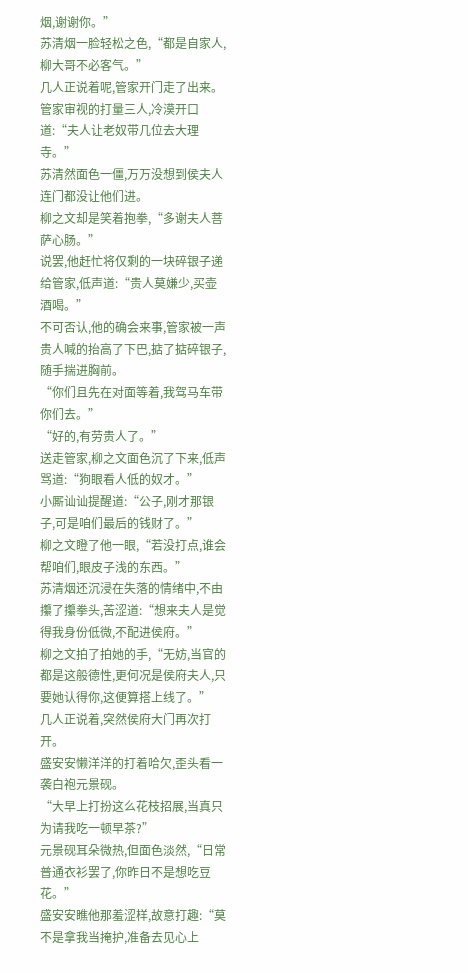烟,谢谢你。”
苏清烟一脸轻松之色,“都是自家人,柳大哥不必客气。”
几人正说着呢,管家开门走了出来。
管家审视的打量三人,冷漠开口道:“夫人让老奴带几位去大理寺。”
苏清然面色一僵,万万没想到侯夫人连门都没让他们进。
柳之文却是笑着抱拳,“多谢夫人菩萨心肠。”
说罢,他赶忙将仅剩的一块碎银子递给管家,低声道:“贵人莫嫌少,买壶酒喝。”
不可否认,他的确会来事,管家被一声贵人喊的抬高了下巴,掂了掂碎银子,随手揣进胸前。
“你们且先在对面等着,我驾马车带你们去。”
“好的,有劳贵人了。”
送走管家,柳之文面色沉了下来,低声骂道:“狗眼看人低的奴才。”
小厮讪讪提醒道:“公子,刚才那银子,可是咱们最后的钱财了。”
柳之文瞪了他一眼,“若没打点,谁会帮咱们,眼皮子浅的东西。”
苏清烟还沉浸在失落的情绪中,不由攥了攥拳头,苦涩道:“想来夫人是觉得我身份低微,不配进侯府。”
柳之文拍了拍她的手,“无妨,当官的都是这般德性,更何况是侯府夫人,只要她认得你,这便算搭上线了。”
几人正说着,突然侯府大门再次打开。
盛安安懒洋洋的打着哈欠,歪头看一袭白袍元景砚。
“大早上打扮这么花枝招展,当真只为请我吃一顿早茶?”
元景砚耳朵微热,但面色淡然,“日常普通衣衫罢了,你昨日不是想吃豆花。”
盛安安瞧他那羞涩样,故意打趣:“莫不是拿我当掩护,准备去见心上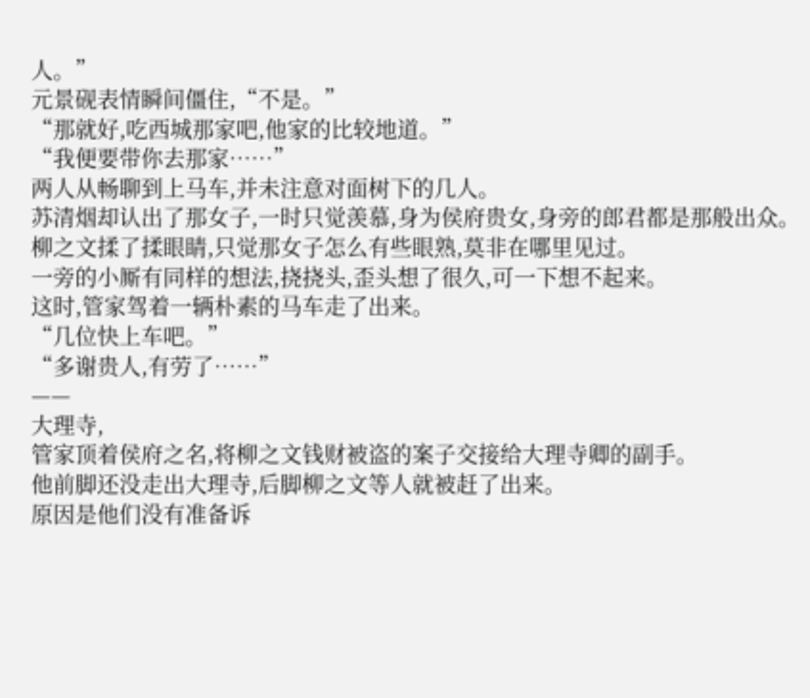人。”
元景砚表情瞬间僵住,“不是。”
“那就好,吃西城那家吧,他家的比较地道。”
“我便要带你去那家……”
两人从畅聊到上马车,并未注意对面树下的几人。
苏清烟却认出了那女子,一时只觉羡慕,身为侯府贵女,身旁的郎君都是那般出众。
柳之文揉了揉眼睛,只觉那女子怎么有些眼熟,莫非在哪里见过。
一旁的小厮有同样的想法,挠挠头,歪头想了很久,可一下想不起来。
这时,管家驾着一辆朴素的马车走了出来。
“几位快上车吧。”
“多谢贵人,有劳了……”
——
大理寺,
管家顶着侯府之名,将柳之文钱财被盗的案子交接给大理寺卿的副手。
他前脚还没走出大理寺,后脚柳之文等人就被赶了出来。
原因是他们没有准备诉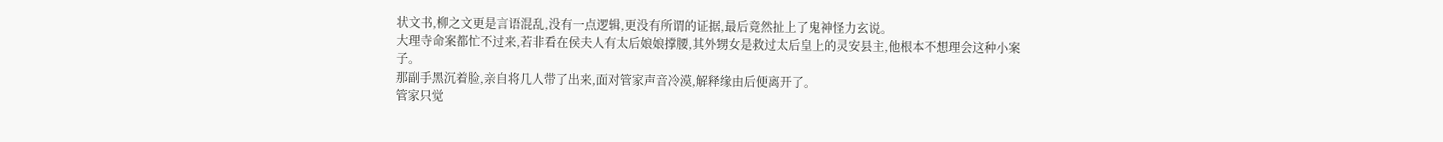状文书,柳之文更是言语混乱,没有一点逻辑,更没有所谓的证据,最后竟然扯上了鬼神怪力玄说。
大理寺命案都忙不过来,若非看在侯夫人有太后娘娘撑腰,其外甥女是救过太后皇上的灵安县主,他根本不想理会这种小案子。
那副手黑沉着脸,亲自将几人带了出来,面对管家声音冷漠,解释缘由后便离开了。
管家只觉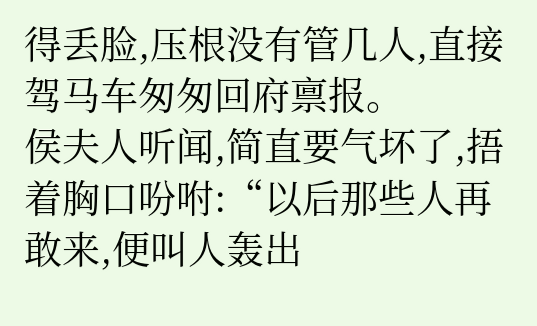得丢脸,压根没有管几人,直接驾马车匆匆回府禀报。
侯夫人听闻,简直要气坏了,捂着胸口吩咐:“以后那些人再敢来,便叫人轰出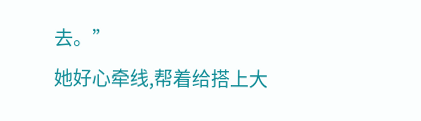去。”
她好心牵线,帮着给搭上大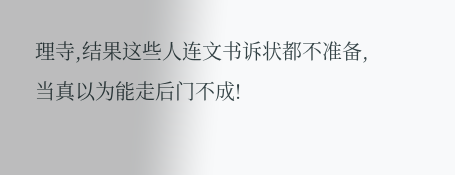理寺,结果这些人连文书诉状都不准备,当真以为能走后门不成!